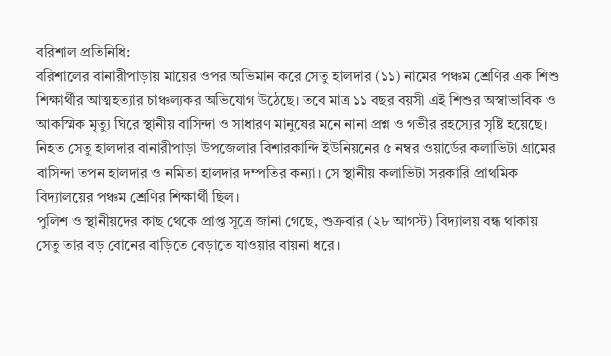বরিশাল প্রতিনিধি:
বরিশালের বানারীপাড়ায় মায়ের ওপর অভিমান করে সেতু হালদার (১১) নামের পঞ্চম শ্রেণির এক শিশু শিক্ষার্থীর আত্মহত্যার চাঞ্চল্যকর অভিযোগ উঠেছে। তবে মাত্র ১১ বছর বয়সী এই শিশুর অস্বাভাবিক ও আকস্মিক মৃত্যু ঘিরে স্থানীয় বাসিন্দা ও সাধারণ মানুষের মনে নানা প্রশ্ন ও গভীর রহস্যের সৃষ্টি হয়েছে।
নিহত সেতু হালদার বানারীপাড়া উপজেলার বিশারকান্দি ইউনিয়নের ৫ নম্বর ওয়ার্ডের কলাভিটা গ্রামের বাসিন্দা তপন হালদার ও নমিতা হালদার দম্পতির কন্যা। সে স্থানীয় কলাভিটা সরকারি প্রাথমিক বিদ্যালয়ের পঞ্চম শ্রেণির শিক্ষার্থী ছিল।
পুলিশ ও স্থানীয়দের কাছ থেকে প্রাপ্ত সূত্রে জানা গেছে, শুক্রবার (২৮ আগস্ট) বিদ্যালয় বন্ধ থাকায় সেতু তার বড় বোনের বাড়িতে বেড়াতে যাওয়ার বায়না ধরে।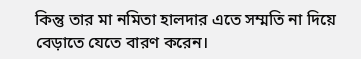কিন্তু তার মা নমিতা হালদার এতে সম্মতি না দিয়ে বেড়াতে যেতে বারণ করেন।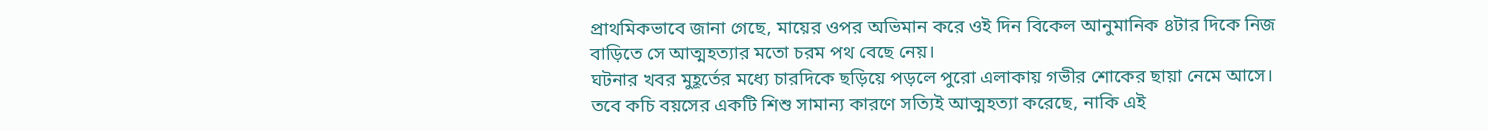প্রাথমিকভাবে জানা গেছে, মায়ের ওপর অভিমান করে ওই দিন বিকেল আনুমানিক ৪টার দিকে নিজ বাড়িতে সে আত্মহত্যার মতো চরম পথ বেছে নেয়।
ঘটনার খবর মুহূর্তের মধ্যে চারদিকে ছড়িয়ে পড়লে পুরো এলাকায় গভীর শোকের ছায়া নেমে আসে। তবে কচি বয়সের একটি শিশু সামান্য কারণে সত্যিই আত্মহত্যা করেছে, নাকি এই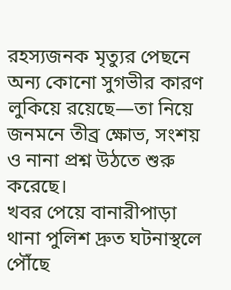রহস্যজনক মৃত্যুর পেছনে অন্য কোনো সুগভীর কারণ লুকিয়ে রয়েছে—তা নিয়ে জনমনে তীব্র ক্ষোভ, সংশয় ও নানা প্রশ্ন উঠতে শুরু করেছে।
খবর পেয়ে বানারীপাড়া থানা পুলিশ দ্রুত ঘটনাস্থলে পৌঁছে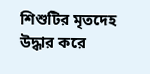শিশুটির মৃতদেহ উদ্ধার করে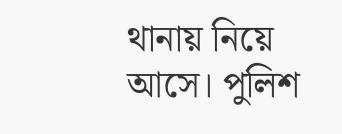থানায় নিয়ে আসে। পুলিশ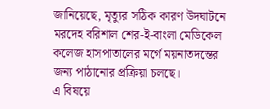জানিয়েছে, মৃত্যুর সঠিক কারণ উদঘাটনে মরদেহ বরিশাল শের-ই-বাংলা মেডিকেল কলেজ হাসপাতালের মর্গে ময়নাতদন্তের জন্য পাঠানোর প্রক্রিয়া চলছে।
এ বিষয়ে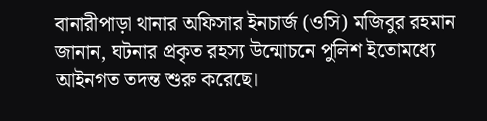বানারীপাড়া থানার অফিসার ইনচার্জ (ওসি) মজিবুর রহমান জানান, ঘটনার প্রকৃত রহস্য উন্মোচনে পুলিশ ইতোমধ্যে আইনগত তদন্ত শুরু করেছে।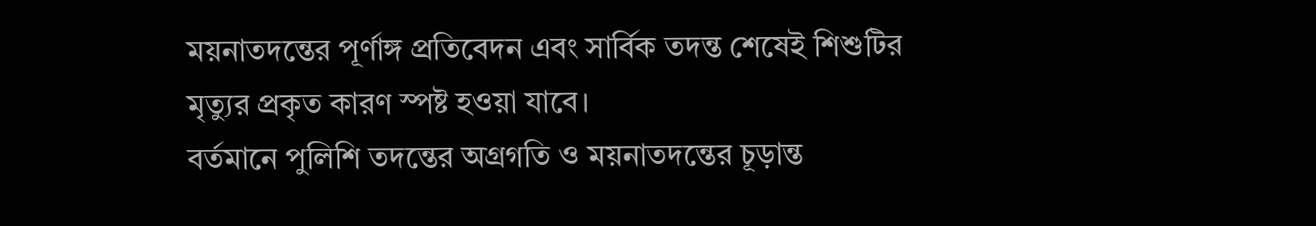ময়নাতদন্তের পূর্ণাঙ্গ প্রতিবেদন এবং সার্বিক তদন্ত শেষেই শিশুটির মৃত্যুর প্রকৃত কারণ স্পষ্ট হওয়া যাবে।
বর্তমানে পুলিশি তদন্তের অগ্রগতি ও ময়নাতদন্তের চূড়ান্ত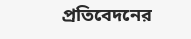প্রতিবেদনের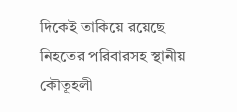দিকেই তাকিয়ে রয়েছে নিহতের পরিবারসহ স্থানীয় কৌতূহলী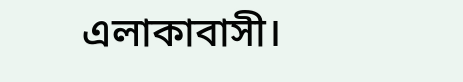এলাকাবাসী।